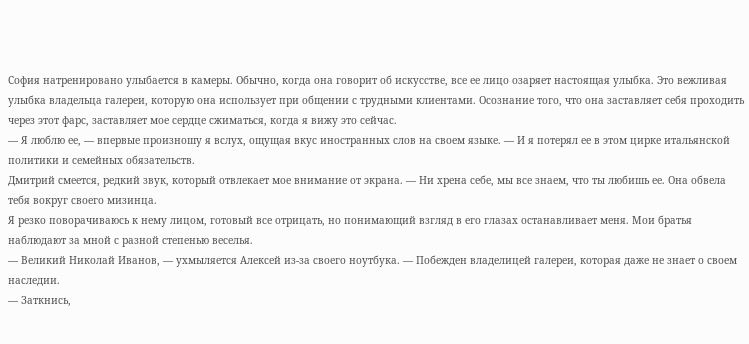София натренировано улыбается в камеры. Обычно, когда она говорит об искусстве, все ее лицо озаряет настоящая улыбка. Это вежливая улыбка владельца галереи, которую она использует при общении с трудными клиентами. Осознание того, что она заставляет себя проходить через этот фарс, заставляет мое сердце сжиматься, когда я вижу это сейчас.
— Я люблю ее, — впервые произношу я вслух, ощущая вкус иностранных слов на своем языке. — И я потерял ее в этом цирке итальянской политики и семейных обязательств.
Дмитрий смеется, редкий звук, который отвлекает мое внимание от экрана. — Ни хрена себе, мы все знаем, что ты любишь ее. Она обвела тебя вокруг своего мизинца.
Я резко поворачиваюсь к нему лицом, готовый все отрицать, но понимающий взгляд в его глазах останавливает меня. Мои братья наблюдают за мной с разной степенью веселья.
— Великий Николай Иванов, — ухмыляется Алексей из-за своего ноутбука. — Побежден владелицей галереи, которая даже не знает о своем наследии.
— Заткнись,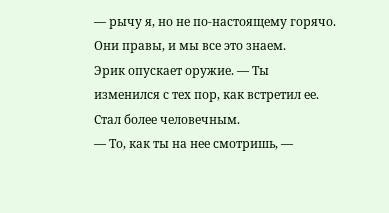— рычу я, но не по-настоящему горячо. Они правы, и мы все это знаем.
Эрик опускает оружие. — Ты изменился с тех пор, как встретил ее. Стал более человечным.
— То, как ты на нее смотришь, —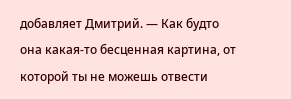добавляет Дмитрий. — Как будто она какая-то бесценная картина, от которой ты не можешь отвести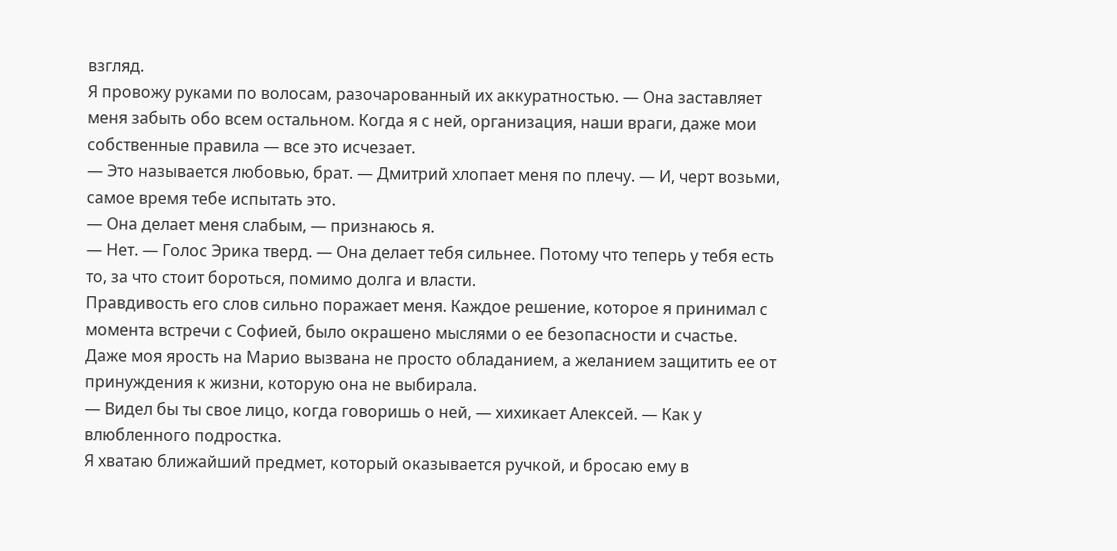взгляд.
Я провожу руками по волосам, разочарованный их аккуратностью. — Она заставляет меня забыть обо всем остальном. Когда я с ней, организация, наши враги, даже мои собственные правила — все это исчезает.
— Это называется любовью, брат. — Дмитрий хлопает меня по плечу. — И, черт возьми, самое время тебе испытать это.
— Она делает меня слабым, — признаюсь я.
— Нет. — Голос Эрика тверд. — Она делает тебя сильнее. Потому что теперь у тебя есть то, за что стоит бороться, помимо долга и власти.
Правдивость его слов сильно поражает меня. Каждое решение, которое я принимал с момента встречи с Софией, было окрашено мыслями о ее безопасности и счастье. Даже моя ярость на Марио вызвана не просто обладанием, а желанием защитить ее от принуждения к жизни, которую она не выбирала.
— Видел бы ты свое лицо, когда говоришь о ней, — хихикает Алексей. — Как у влюбленного подростка.
Я хватаю ближайший предмет, который оказывается ручкой, и бросаю ему в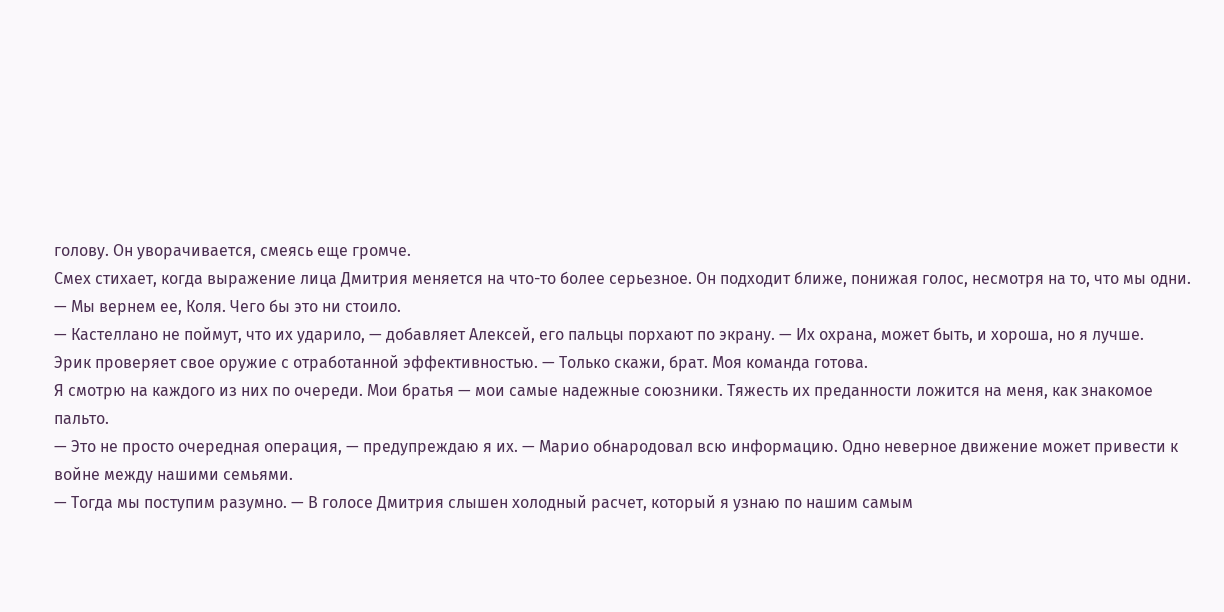голову. Он уворачивается, смеясь еще громче.
Смех стихает, когда выражение лица Дмитрия меняется на что-то более серьезное. Он подходит ближе, понижая голос, несмотря на то, что мы одни.
— Мы вернем ее, Коля. Чего бы это ни стоило.
— Кастеллано не поймут, что их ударило, — добавляет Алексей, его пальцы порхают по экрану. — Их охрана, может быть, и хороша, но я лучше.
Эрик проверяет свое оружие с отработанной эффективностью. — Только скажи, брат. Моя команда готова.
Я смотрю на каждого из них по очереди. Мои братья — мои самые надежные союзники. Тяжесть их преданности ложится на меня, как знакомое пальто.
— Это не просто очередная операция, — предупреждаю я их. — Марио обнародовал всю информацию. Одно неверное движение может привести к войне между нашими семьями.
— Тогда мы поступим разумно. — В голосе Дмитрия слышен холодный расчет, который я узнаю по нашим самым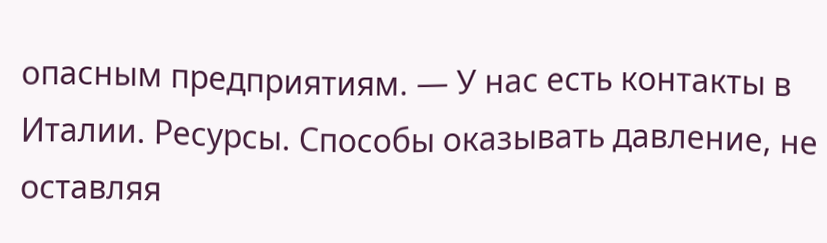опасным предприятиям. — У нас есть контакты в Италии. Ресурсы. Способы оказывать давление, не оставляя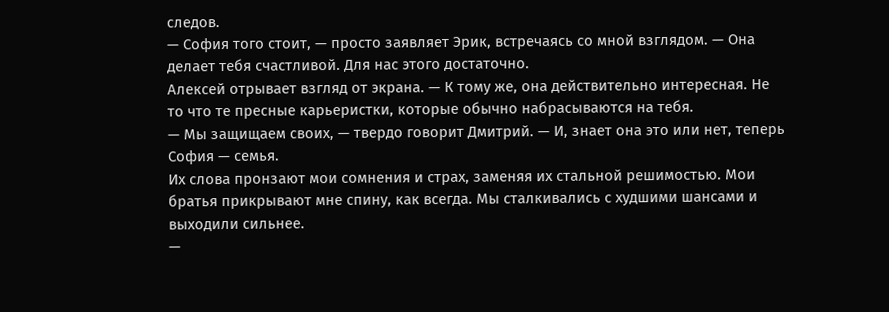следов.
— София того стоит, — просто заявляет Эрик, встречаясь со мной взглядом. — Она делает тебя счастливой. Для нас этого достаточно.
Алексей отрывает взгляд от экрана. — К тому же, она действительно интересная. Не то что те пресные карьеристки, которые обычно набрасываются на тебя.
— Мы защищаем своих, — твердо говорит Дмитрий. — И, знает она это или нет, теперь София — семья.
Их слова пронзают мои сомнения и страх, заменяя их стальной решимостью. Мои братья прикрывают мне спину, как всегда. Мы сталкивались с худшими шансами и выходили сильнее.
—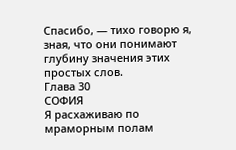Спасибо, — тихо говорю я, зная, что они понимают глубину значения этих простых слов.
Глава 30
СОФИЯ
Я расхаживаю по мраморным полам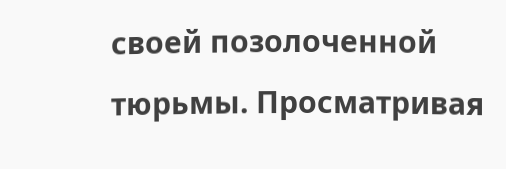своей позолоченной тюрьмы. Просматривая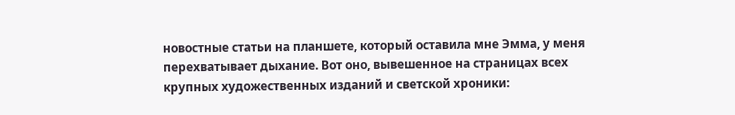новостные статьи на планшете, который оставила мне Эмма, у меня перехватывает дыхание. Вот оно, вывешенное на страницах всех крупных художественных изданий и светской хроники: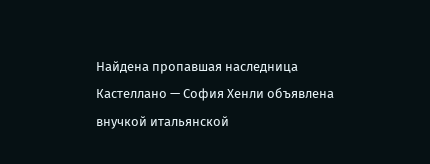Найдена пропавшая наследница Кастеллано — София Хенли объявлена внучкой итальянской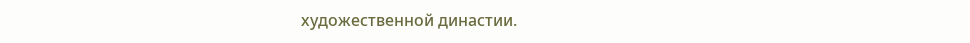художественной династии.